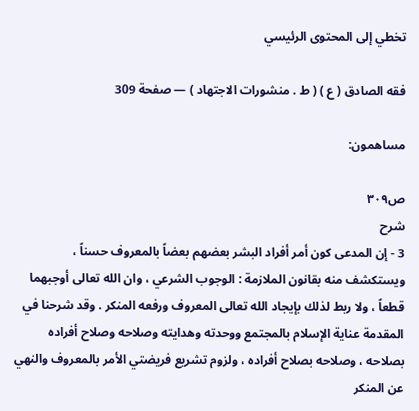تخطي إلى المحتوى الرئيسي

فقه الصادق ( ع ) ( ط . منشورات الاجتهاد ) — صفحة 309

مساهمون:

ص٣٠٩
شرح
3 - إن المدعى كون أمر أفراد البشر بعضهم بعضاً بالمعروف حسناً ، ويستكشف منه بقانون الملازمة : الوجوب الشرعي ، وان الله تعالى أوجبهما قطعاً ، ولا ربط لذلك بإيجاد الله تعالى المعروف ورفعه المنكر . وقد شرحنا في المقدمة عناية الإسلام بالمجتمع ووحدته وهدايته وصلاحه وصلاح أفراده بصلاحه ، وصلاحه بصلاح أفراده ، ولزوم تشريع فريضتي الأمر بالمعروف والنهي عن المنكر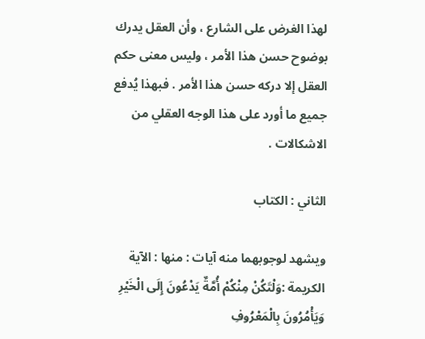لهذا الغرض على الشارع ، وأن العقل يدرك بوضوح حسن هذا الأمر ، وليس معنى حكم العقل إلا دركه حسن هذا الأمر . فبهذا يُدفع جميع ما أورد على هذا الوجه العقلي من الاشكالات .

الثاني : الكتاب

ويشهد لوجوبهما منه آيات : منها : الآية الكريمة :وَلْتَكُنْ مِنْكُمْ أُمَّةٌ يَدْعُونَ إِلَى الْخَيْرِ وَيَأْمُرُونَ بِالْمَعْرُوفِ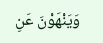وَيَنْهَوْنَ عَنِ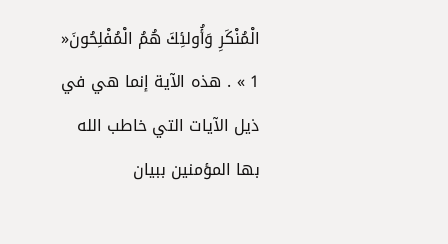الْمُنْكَرِ وَأُولئِكَ هُمُ الْمُفْلِحُونَ« 1 » . هذه الآية إنما هي في ذيل الآيات التي خاطب الله بها المؤمنين ببيان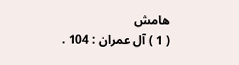هامش
( 1 ) آل عمران : 104 .